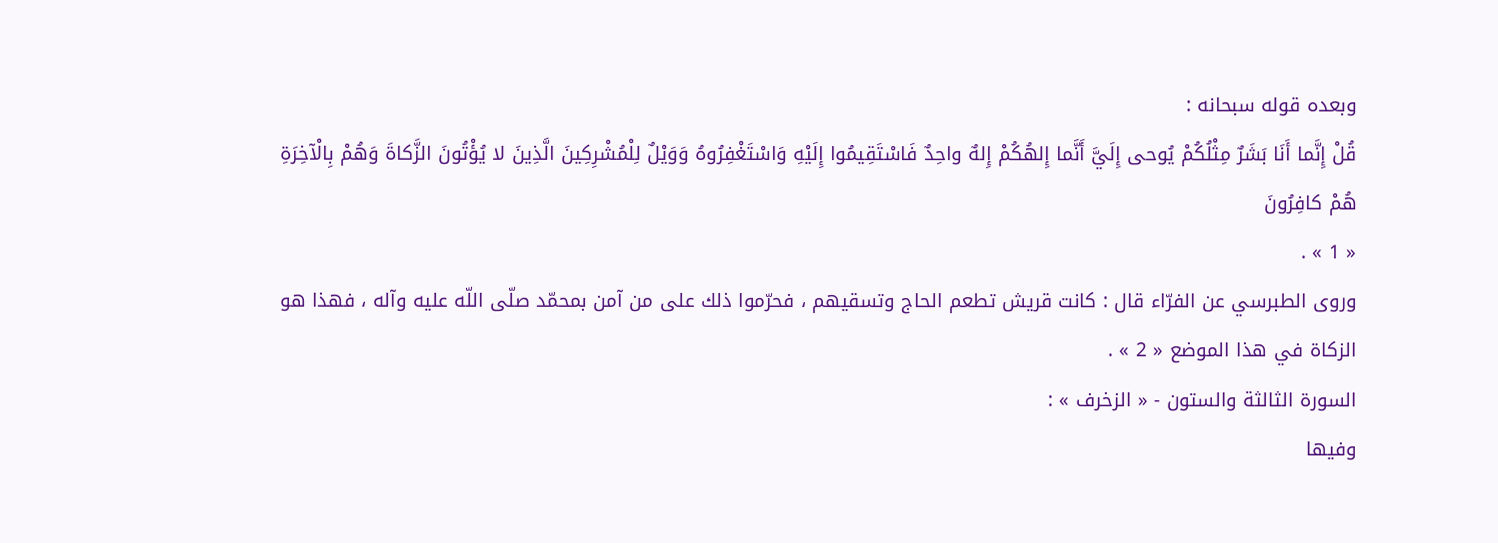وبعده قوله سبحانه :
قُلْ إِنَّما أَنَا بَشَرٌ مِثْلُكُمْ يُوحى إِلَيَّ أَنَّما إِلهُكُمْ إِلهٌ واحِدٌ فَاسْتَقِيمُوا إِلَيْهِ وَاسْتَغْفِرُوهُ وَوَيْلٌ لِلْمُشْرِكِينَ الَّذِينَ لا يُؤْتُونَ الزَّكاةَ وَهُمْ بِالْآخِرَةِ هُمْ كافِرُونَ
« 1 » .
وروى الطبرسي عن الفرّاء قال : كانت قريش تطعم الحاج وتسقيهم ، فحرّموا ذلك على من آمن بمحمّد صلّى اللّه عليه وآله ، فهذا هو الزكاة في هذا الموضع « 2 » .
السورة الثالثة والستون - « الزخرف » :
وفيها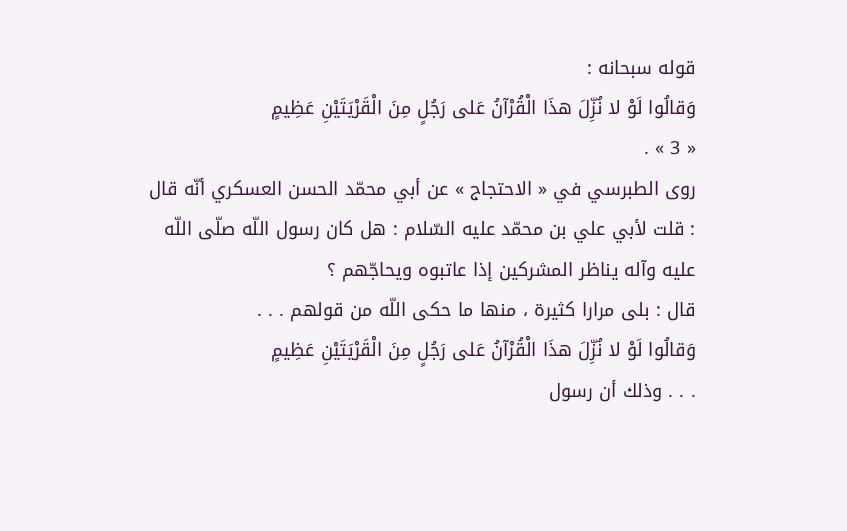قوله سبحانه :
وَقالُوا لَوْ لا نُزِّلَ هذَا الْقُرْآنُ عَلى رَجُلٍ مِنَ الْقَرْيَتَيْنِ عَظِيمٍ
« 3 » .
روى الطبرسي في « الاحتجاج » عن أبي محمّد الحسن العسكري أنّه قال : قلت لأبي علي بن محمّد عليه السّلام : هل كان رسول اللّه صلّى اللّه عليه وآله يناظر المشركين إذا عاتبوه ويحاجّهم ؟
قال : بلى مرارا كثيرة ، منها ما حكى اللّه من قولهم . . .
وَقالُوا لَوْ لا نُزِّلَ هذَا الْقُرْآنُ عَلى رَجُلٍ مِنَ الْقَرْيَتَيْنِ عَظِيمٍ
. . . وذلك أن رسول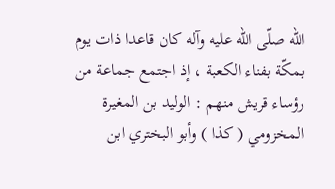اللّه صلّى اللّه عليه وآله كان قاعدا ذات يوم بمكّة بفناء الكعبة ، إذ اجتمع جماعة من رؤساء قريش منهم : الوليد بن المغيرة المخزومي ( كذا ) وأبو البختري ابن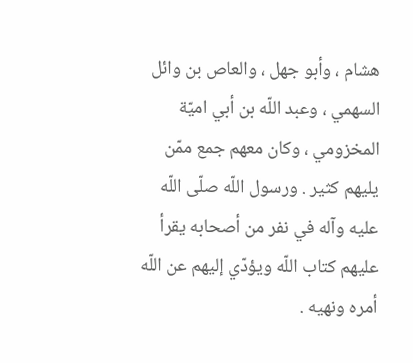هشام ، وأبو جهل ، والعاص بن وائل السهمي ، وعبد اللّه بن أبي اميّة المخزومي ، وكان معهم جمع ممّن يليهم كثير . ورسول اللّه صلّى اللّه عليه وآله في نفر من أصحابه يقرأ عليهم كتاب اللّه ويؤدّي إليهم عن اللّه أمره ونهيه .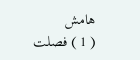هامش
( 1 ) فصلت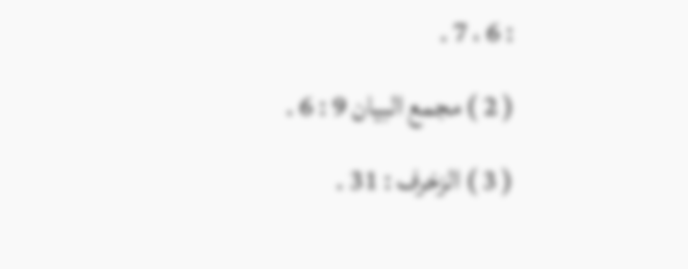: 6 ، 7 .
( 2 ) مجمع البيان 9 : 6 .
( 3 ) الزخرف : 31 .